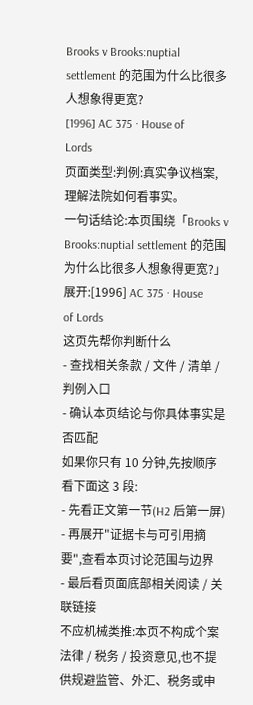Brooks v Brooks:nuptial settlement 的范围为什么比很多人想象得更宽?
[1996] AC 375 · House of Lords
页面类型:判例:真实争议档案,理解法院如何看事实。
一句话结论:本页围绕「Brooks v Brooks:nuptial settlement 的范围为什么比很多人想象得更宽?」展开:[1996] AC 375 · House of Lords
这页先帮你判断什么
- 查找相关条款 / 文件 / 清单 / 判例入口
- 确认本页结论与你具体事实是否匹配
如果你只有 10 分钟,先按顺序看下面这 3 段:
- 先看正文第一节(H2 后第一屏)
- 再展开"证据卡与可引用摘要",查看本页讨论范围与边界
- 最后看页面底部相关阅读 / 关联链接
不应机械类推:本页不构成个案法律 / 税务 / 投资意见,也不提供规避监管、外汇、税务或申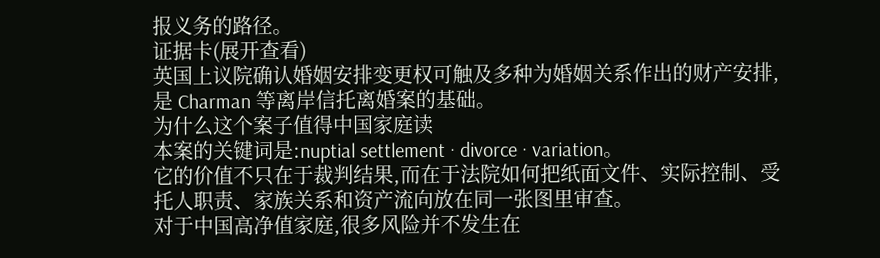报义务的路径。
证据卡(展开查看)
英国上议院确认婚姻安排变更权可触及多种为婚姻关系作出的财产安排,是 Charman 等离岸信托离婚案的基础。
为什么这个案子值得中国家庭读
本案的关键词是:nuptial settlement · divorce · variation。
它的价值不只在于裁判结果,而在于法院如何把纸面文件、实际控制、受托人职责、家族关系和资产流向放在同一张图里审查。
对于中国高净值家庭,很多风险并不发生在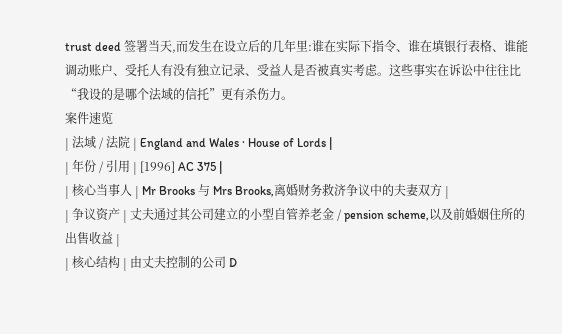trust deed 签署当天,而发生在设立后的几年里:谁在实际下指令、谁在填银行表格、谁能调动账户、受托人有没有独立记录、受益人是否被真实考虑。这些事实在诉讼中往往比“我设的是哪个法域的信托”更有杀伤力。
案件速览
| 法域 / 法院 | England and Wales · House of Lords |
| 年份 / 引用 | [1996] AC 375 |
| 核心当事人 | Mr Brooks 与 Mrs Brooks,离婚财务救济争议中的夫妻双方 |
| 争议资产 | 丈夫通过其公司建立的小型自管养老金 / pension scheme,以及前婚姻住所的出售收益 |
| 核心结构 | 由丈夫控制的公司 D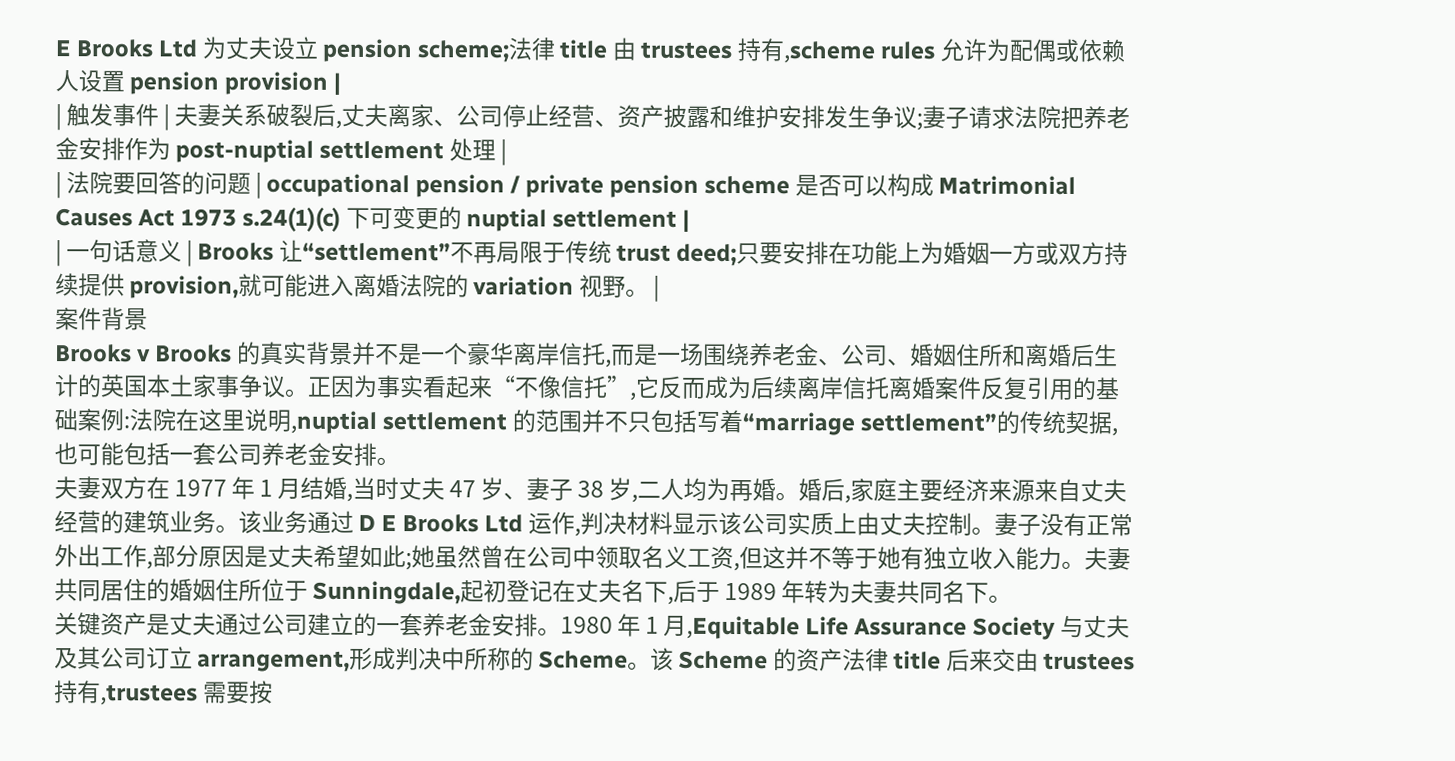E Brooks Ltd 为丈夫设立 pension scheme;法律 title 由 trustees 持有,scheme rules 允许为配偶或依赖人设置 pension provision |
| 触发事件 | 夫妻关系破裂后,丈夫离家、公司停止经营、资产披露和维护安排发生争议;妻子请求法院把养老金安排作为 post-nuptial settlement 处理 |
| 法院要回答的问题 | occupational pension / private pension scheme 是否可以构成 Matrimonial Causes Act 1973 s.24(1)(c) 下可变更的 nuptial settlement |
| 一句话意义 | Brooks 让“settlement”不再局限于传统 trust deed;只要安排在功能上为婚姻一方或双方持续提供 provision,就可能进入离婚法院的 variation 视野。 |
案件背景
Brooks v Brooks 的真实背景并不是一个豪华离岸信托,而是一场围绕养老金、公司、婚姻住所和离婚后生计的英国本土家事争议。正因为事实看起来“不像信托”,它反而成为后续离岸信托离婚案件反复引用的基础案例:法院在这里说明,nuptial settlement 的范围并不只包括写着“marriage settlement”的传统契据,也可能包括一套公司养老金安排。
夫妻双方在 1977 年 1 月结婚,当时丈夫 47 岁、妻子 38 岁,二人均为再婚。婚后,家庭主要经济来源来自丈夫经营的建筑业务。该业务通过 D E Brooks Ltd 运作,判决材料显示该公司实质上由丈夫控制。妻子没有正常外出工作,部分原因是丈夫希望如此;她虽然曾在公司中领取名义工资,但这并不等于她有独立收入能力。夫妻共同居住的婚姻住所位于 Sunningdale,起初登记在丈夫名下,后于 1989 年转为夫妻共同名下。
关键资产是丈夫通过公司建立的一套养老金安排。1980 年 1 月,Equitable Life Assurance Society 与丈夫及其公司订立 arrangement,形成判决中所称的 Scheme。该 Scheme 的资产法律 title 后来交由 trustees 持有,trustees 需要按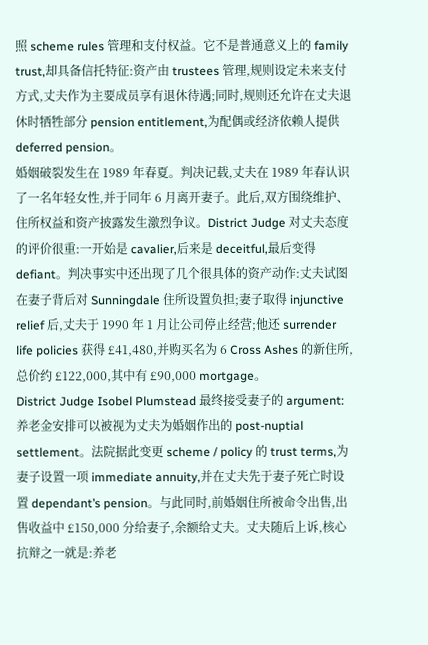照 scheme rules 管理和支付权益。它不是普通意义上的 family trust,却具备信托特征:资产由 trustees 管理,规则设定未来支付方式,丈夫作为主要成员享有退休待遇;同时,规则还允许在丈夫退休时牺牲部分 pension entitlement,为配偶或经济依赖人提供 deferred pension。
婚姻破裂发生在 1989 年春夏。判决记载,丈夫在 1989 年春认识了一名年轻女性,并于同年 6 月离开妻子。此后,双方围绕维护、住所权益和资产披露发生激烈争议。District Judge 对丈夫态度的评价很重:一开始是 cavalier,后来是 deceitful,最后变得 defiant。判决事实中还出现了几个很具体的资产动作:丈夫试图在妻子背后对 Sunningdale 住所设置负担;妻子取得 injunctive relief 后,丈夫于 1990 年 1 月让公司停止经营;他还 surrender life policies 获得 £41,480,并购买名为 6 Cross Ashes 的新住所,总价约 £122,000,其中有 £90,000 mortgage。
District Judge Isobel Plumstead 最终接受妻子的 argument:养老金安排可以被视为丈夫为婚姻作出的 post-nuptial settlement。法院据此变更 scheme / policy 的 trust terms,为妻子设置一项 immediate annuity,并在丈夫先于妻子死亡时设置 dependant’s pension。与此同时,前婚姻住所被命令出售,出售收益中 £150,000 分给妻子,余额给丈夫。丈夫随后上诉,核心抗辩之一就是:养老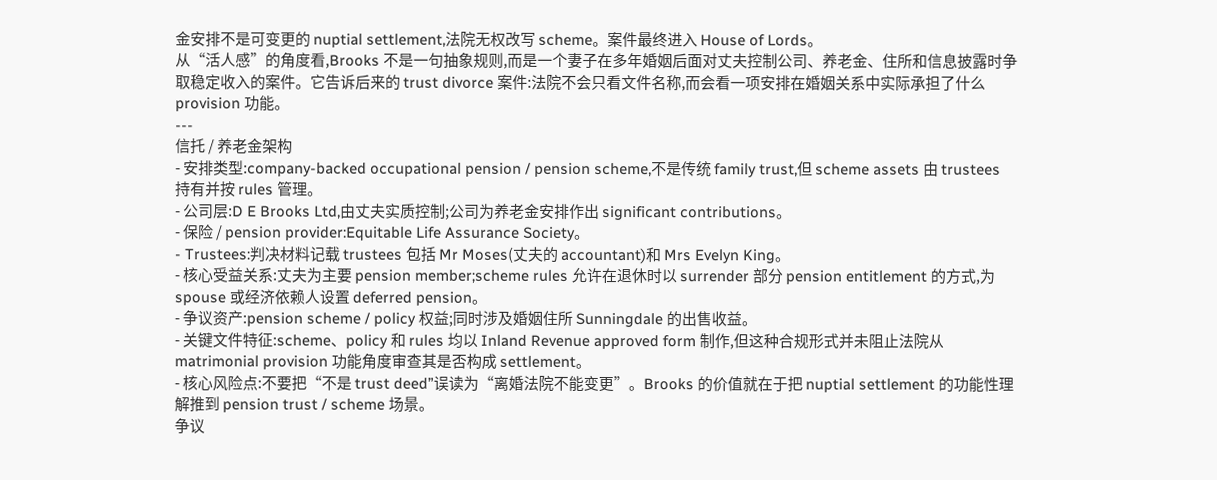金安排不是可变更的 nuptial settlement,法院无权改写 scheme。案件最终进入 House of Lords。
从“活人感”的角度看,Brooks 不是一句抽象规则,而是一个妻子在多年婚姻后面对丈夫控制公司、养老金、住所和信息披露时争取稳定收入的案件。它告诉后来的 trust divorce 案件:法院不会只看文件名称,而会看一项安排在婚姻关系中实际承担了什么 provision 功能。
---
信托 / 养老金架构
- 安排类型:company-backed occupational pension / pension scheme,不是传统 family trust,但 scheme assets 由 trustees 持有并按 rules 管理。
- 公司层:D E Brooks Ltd,由丈夫实质控制;公司为养老金安排作出 significant contributions。
- 保险 / pension provider:Equitable Life Assurance Society。
- Trustees:判决材料记载 trustees 包括 Mr Moses(丈夫的 accountant)和 Mrs Evelyn King。
- 核心受益关系:丈夫为主要 pension member;scheme rules 允许在退休时以 surrender 部分 pension entitlement 的方式,为 spouse 或经济依赖人设置 deferred pension。
- 争议资产:pension scheme / policy 权益;同时涉及婚姻住所 Sunningdale 的出售收益。
- 关键文件特征:scheme、policy 和 rules 均以 Inland Revenue approved form 制作,但这种合规形式并未阻止法院从 matrimonial provision 功能角度审查其是否构成 settlement。
- 核心风险点:不要把“不是 trust deed”误读为“离婚法院不能变更”。Brooks 的价值就在于把 nuptial settlement 的功能性理解推到 pension trust / scheme 场景。
争议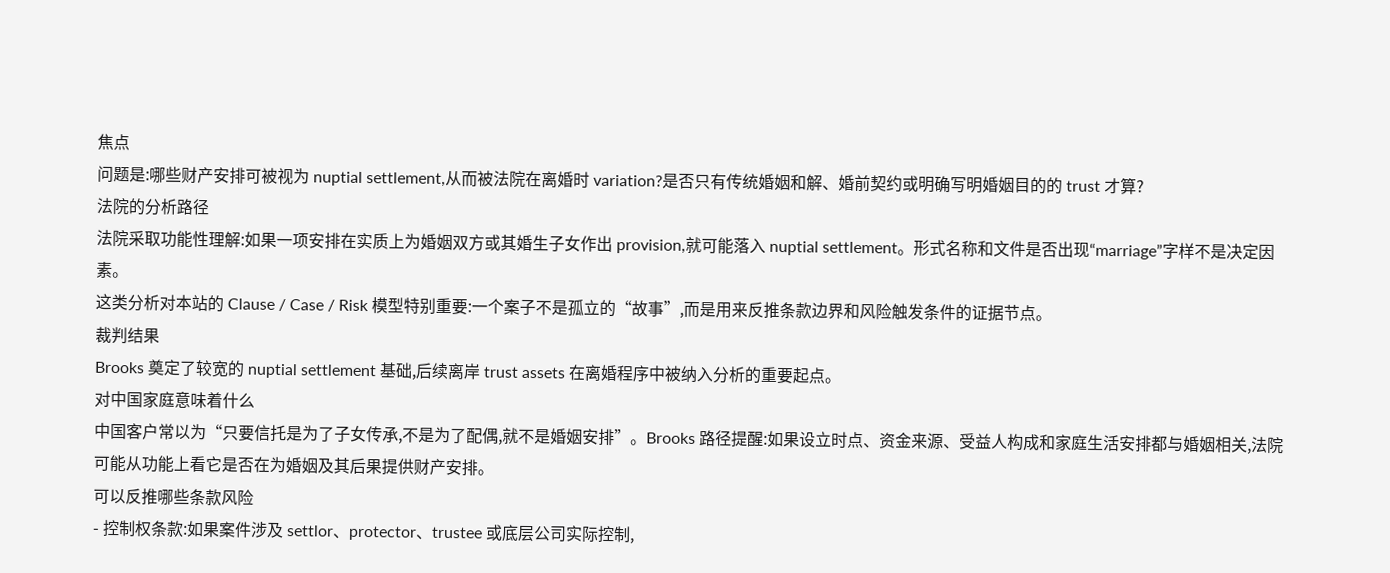焦点
问题是:哪些财产安排可被视为 nuptial settlement,从而被法院在离婚时 variation?是否只有传统婚姻和解、婚前契约或明确写明婚姻目的的 trust 才算?
法院的分析路径
法院采取功能性理解:如果一项安排在实质上为婚姻双方或其婚生子女作出 provision,就可能落入 nuptial settlement。形式名称和文件是否出现“marriage”字样不是决定因素。
这类分析对本站的 Clause / Case / Risk 模型特别重要:一个案子不是孤立的“故事”,而是用来反推条款边界和风险触发条件的证据节点。
裁判结果
Brooks 奠定了较宽的 nuptial settlement 基础,后续离岸 trust assets 在离婚程序中被纳入分析的重要起点。
对中国家庭意味着什么
中国客户常以为“只要信托是为了子女传承,不是为了配偶,就不是婚姻安排”。Brooks 路径提醒:如果设立时点、资金来源、受益人构成和家庭生活安排都与婚姻相关,法院可能从功能上看它是否在为婚姻及其后果提供财产安排。
可以反推哪些条款风险
- 控制权条款:如果案件涉及 settlor、protector、trustee 或底层公司实际控制,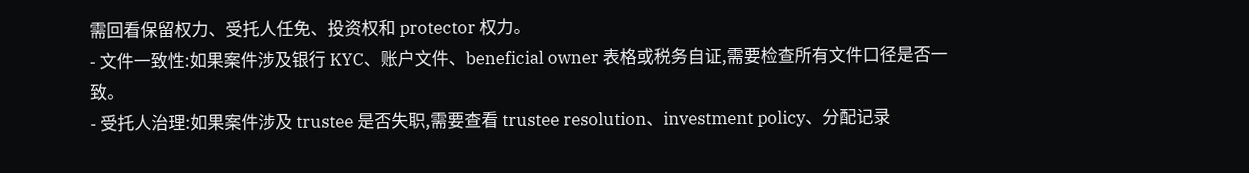需回看保留权力、受托人任免、投资权和 protector 权力。
- 文件一致性:如果案件涉及银行 KYC、账户文件、beneficial owner 表格或税务自证,需要检查所有文件口径是否一致。
- 受托人治理:如果案件涉及 trustee 是否失职,需要查看 trustee resolution、investment policy、分配记录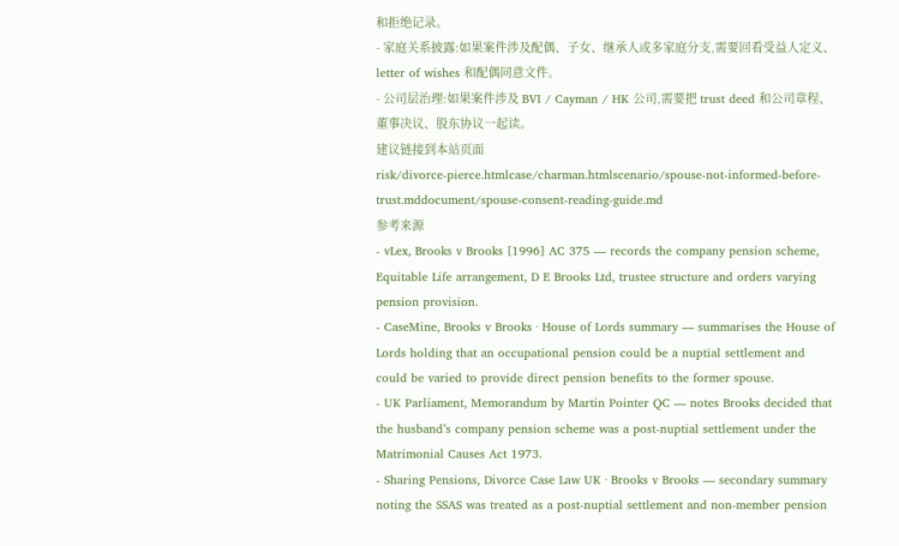和拒绝记录。
- 家庭关系披露:如果案件涉及配偶、子女、继承人或多家庭分支,需要回看受益人定义、letter of wishes 和配偶同意文件。
- 公司层治理:如果案件涉及 BVI / Cayman / HK 公司,需要把 trust deed 和公司章程、董事决议、股东协议一起读。
建议链接到本站页面
risk/divorce-pierce.htmlcase/charman.htmlscenario/spouse-not-informed-before-trust.mddocument/spouse-consent-reading-guide.md
参考来源
- vLex, Brooks v Brooks [1996] AC 375 — records the company pension scheme, Equitable Life arrangement, D E Brooks Ltd, trustee structure and orders varying pension provision.
- CaseMine, Brooks v Brooks · House of Lords summary — summarises the House of Lords holding that an occupational pension could be a nuptial settlement and could be varied to provide direct pension benefits to the former spouse.
- UK Parliament, Memorandum by Martin Pointer QC — notes Brooks decided that the husband’s company pension scheme was a post-nuptial settlement under the Matrimonial Causes Act 1973.
- Sharing Pensions, Divorce Case Law UK · Brooks v Brooks — secondary summary noting the SSAS was treated as a post-nuptial settlement and non-member pension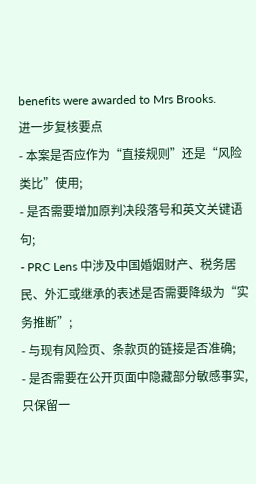benefits were awarded to Mrs Brooks.
进一步复核要点
- 本案是否应作为“直接规则”还是“风险类比”使用;
- 是否需要增加原判决段落号和英文关键语句;
- PRC Lens 中涉及中国婚姻财产、税务居民、外汇或继承的表述是否需要降级为“实务推断”;
- 与现有风险页、条款页的链接是否准确;
- 是否需要在公开页面中隐藏部分敏感事实,只保留一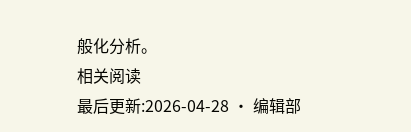般化分析。
相关阅读
最后更新:2026-04-28 · 编辑部